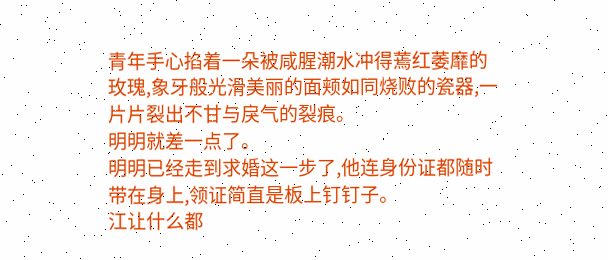青年手心掐着一朵被咸腥潮水冲得蔫红萎靡的玫瑰,象牙般光滑美丽的面颊如同烧败的瓷器,一片片裂出不甘与戾气的裂痕。
明明就差一点了。
明明已经走到求婚这一步了,他连身份证都随时带在身上,领证简直是板上钉钉子。
江让什么都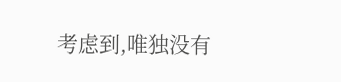考虑到,唯独没有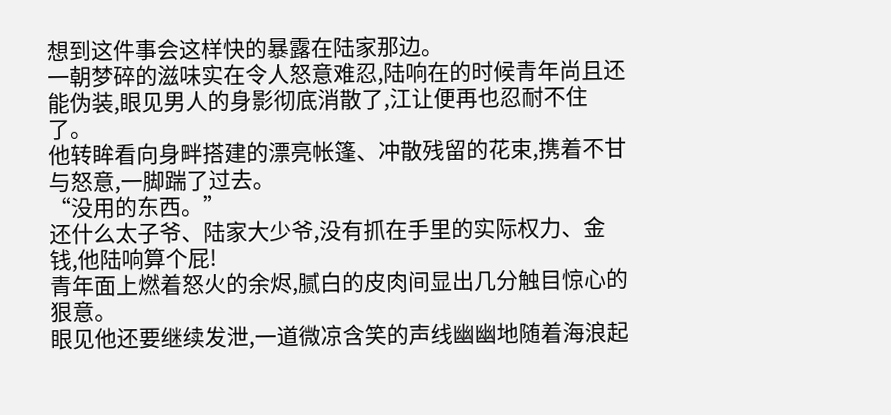想到这件事会这样快的暴露在陆家那边。
一朝梦碎的滋味实在令人怒意难忍,陆响在的时候青年尚且还能伪装,眼见男人的身影彻底消散了,江让便再也忍耐不住了。
他转眸看向身畔搭建的漂亮帐篷、冲散残留的花束,携着不甘与怒意,一脚踹了过去。
“没用的东西。”
还什么太子爷、陆家大少爷,没有抓在手里的实际权力、金钱,他陆响算个屁!
青年面上燃着怒火的余烬,腻白的皮肉间显出几分触目惊心的狠意。
眼见他还要继续发泄,一道微凉含笑的声线幽幽地随着海浪起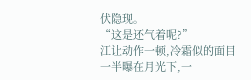伏隐现。
“这是还气着呢?”
江让动作一顿,冷霜似的面目一半曝在月光下,一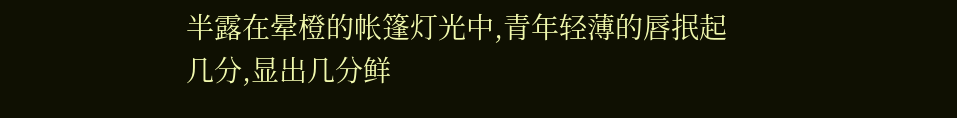半露在晕橙的帐篷灯光中,青年轻薄的唇抿起几分,显出几分鲜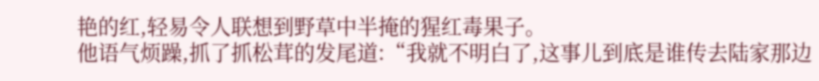艳的红,轻易令人联想到野草中半掩的猩红毒果子。
他语气烦躁,抓了抓松茸的发尾道:“我就不明白了,这事儿到底是谁传去陆家那边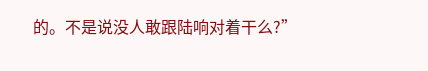的。不是说没人敢跟陆响对着干么?”